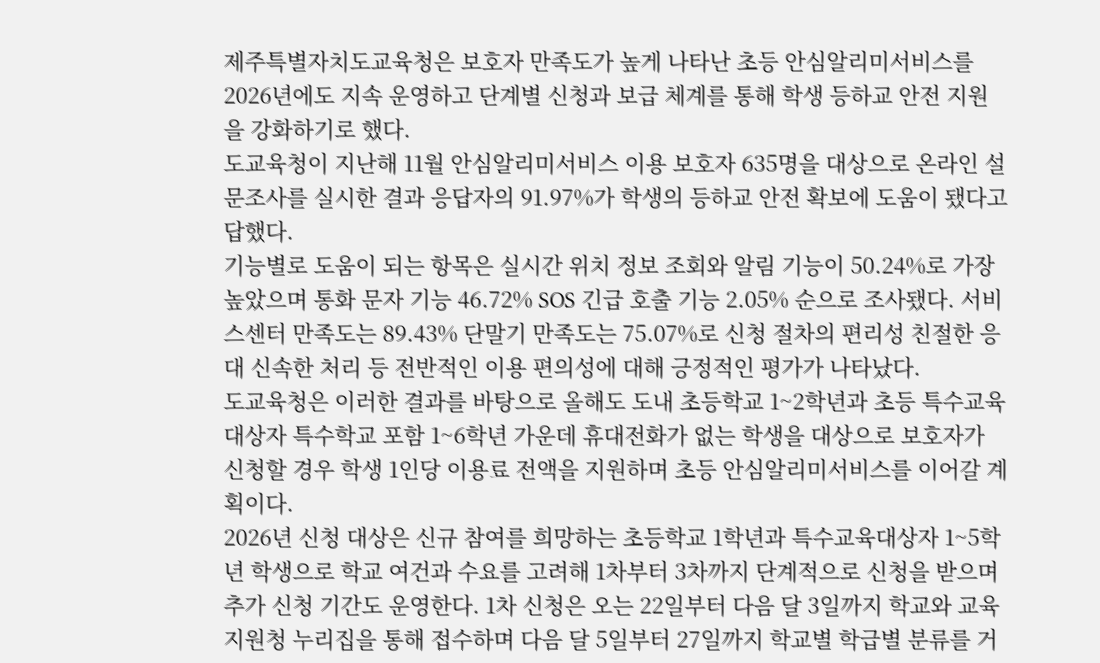제주특별자치도교육청은 보호자 만족도가 높게 나타난 초등 안심알리미서비스를 2026년에도 지속 운영하고 단계별 신청과 보급 체계를 통해 학생 등하교 안전 지원을 강화하기로 했다.
도교육청이 지난해 11월 안심알리미서비스 이용 보호자 635명을 대상으로 온라인 설문조사를 실시한 결과 응답자의 91.97%가 학생의 등하교 안전 확보에 도움이 됐다고 답했다.
기능별로 도움이 되는 항목은 실시간 위치 정보 조회와 알림 기능이 50.24%로 가장 높았으며 통화 문자 기능 46.72% SOS 긴급 호출 기능 2.05% 순으로 조사됐다. 서비스센터 만족도는 89.43% 단말기 만족도는 75.07%로 신청 절차의 편리성 친절한 응대 신속한 처리 등 전반적인 이용 편의성에 대해 긍정적인 평가가 나타났다.
도교육청은 이러한 결과를 바탕으로 올해도 도내 초등학교 1~2학년과 초등 특수교육대상자 특수학교 포함 1~6학년 가운데 휴대전화가 없는 학생을 대상으로 보호자가 신청할 경우 학생 1인당 이용료 전액을 지원하며 초등 안심알리미서비스를 이어갈 계획이다.
2026년 신청 대상은 신규 참여를 희망하는 초등학교 1학년과 특수교육대상자 1~5학년 학생으로 학교 여건과 수요를 고려해 1차부터 3차까지 단계적으로 신청을 받으며 추가 신청 기간도 운영한다. 1차 신청은 오는 22일부터 다음 달 3일까지 학교와 교육지원청 누리집을 통해 접수하며 다음 달 5일부터 27일까지 학교별 학급별 분류를 거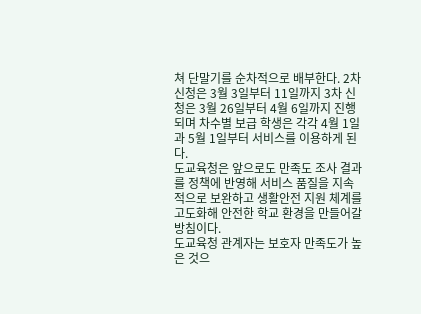쳐 단말기를 순차적으로 배부한다. 2차 신청은 3월 3일부터 11일까지 3차 신청은 3월 26일부터 4월 6일까지 진행되며 차수별 보급 학생은 각각 4월 1일과 5월 1일부터 서비스를 이용하게 된다.
도교육청은 앞으로도 만족도 조사 결과를 정책에 반영해 서비스 품질을 지속적으로 보완하고 생활안전 지원 체계를 고도화해 안전한 학교 환경을 만들어갈 방침이다.
도교육청 관계자는 보호자 만족도가 높은 것으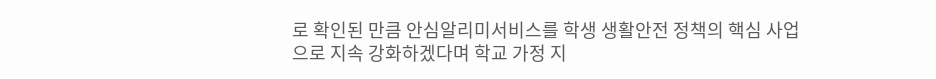로 확인된 만큼 안심알리미서비스를 학생 생활안전 정책의 핵심 사업으로 지속 강화하겠다며 학교 가정 지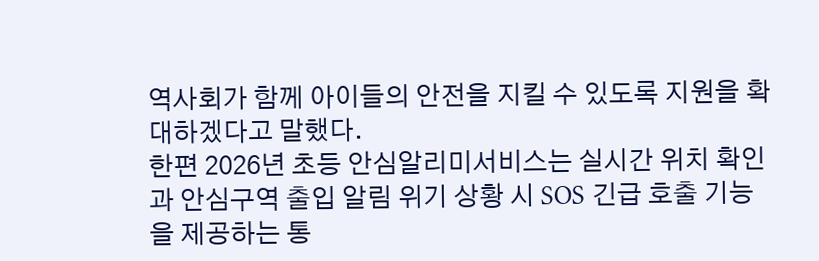역사회가 함께 아이들의 안전을 지킬 수 있도록 지원을 확대하겠다고 말했다.
한편 2026년 초등 안심알리미서비스는 실시간 위치 확인과 안심구역 출입 알림 위기 상황 시 SOS 긴급 호출 기능을 제공하는 통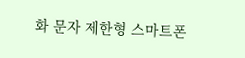화 문자 제한형 스마트폰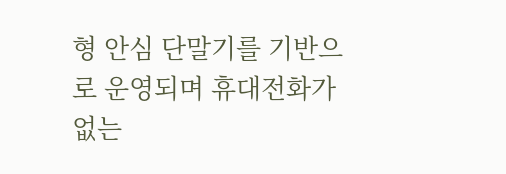형 안심 단말기를 기반으로 운영되며 휴대전화가 없는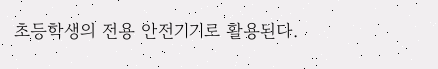초등학생의 전용 안전기기로 활용된다.